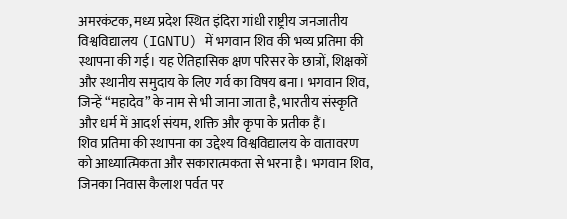अमरकंटक, मध्य प्रदेश स्थित इंदिरा गांधी राष्ट्रीय जनजातीय विश्वविद्यालय (IGNTU) में भगवान शिव की भव्य प्रतिमा की स्थापना की गई। यह ऐतिहासिक क्षण परिसर के छात्रों, शिक्षकों और स्थानीय समुदाय के लिए गर्व का विषय बना। भगवान शिव, जिन्हें “महादेव” के नाम से भी जाना जाता है, भारतीय संस्कृति और धर्म में आदर्श संयम, शक्ति और कृपा के प्रतीक हैं।
शिव प्रतिमा की स्थापना का उद्देश्य विश्वविद्यालय के वातावरण को आध्यात्मिकता और सकारात्मकता से भरना है। भगवान शिव, जिनका निवास कैलाश पर्वत पर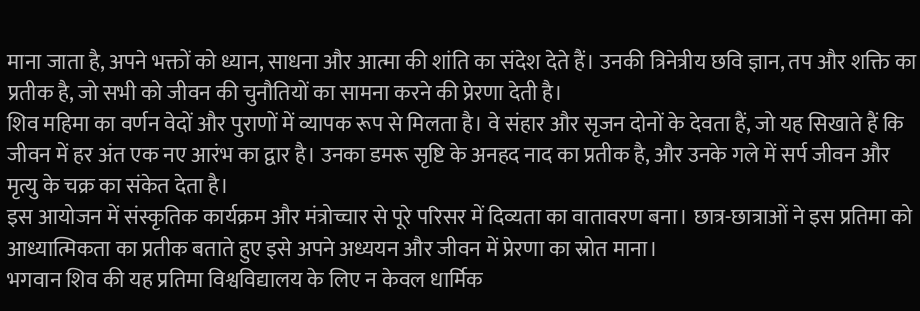माना जाता है, अपने भक्तों को ध्यान, साधना और आत्मा की शांति का संदेश देते हैं। उनकी त्रिनेत्रीय छवि ज्ञान, तप और शक्ति का प्रतीक है, जो सभी को जीवन की चुनौतियों का सामना करने की प्रेरणा देती है।
शिव महिमा का वर्णन वेदों और पुराणों में व्यापक रूप से मिलता है। वे संहार और सृजन दोनों के देवता हैं, जो यह सिखाते हैं कि जीवन में हर अंत एक नए आरंभ का द्वार है। उनका डमरू सृष्टि के अनहद नाद का प्रतीक है, और उनके गले में सर्प जीवन और मृत्यु के चक्र का संकेत देता है।
इस आयोजन में संस्कृतिक कार्यक्रम और मंत्रोच्चार से पूरे परिसर में दिव्यता का वातावरण बना। छात्र-छात्राओं ने इस प्रतिमा को आध्यात्मिकता का प्रतीक बताते हुए इसे अपने अध्ययन और जीवन में प्रेरणा का स्रोत माना।
भगवान शिव की यह प्रतिमा विश्वविद्यालय के लिए न केवल धार्मिक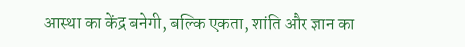आस्था का केंद्र बनेगी, बल्कि एकता, शांति और ज्ञान का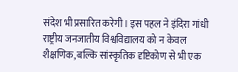संदेश भी प्रसारित करेगी। इस पहल ने इंदिरा गांधी राष्ट्रीय जनजातीय विश्वविद्यालय को न केवल शैक्षणिक, बल्कि सांस्कृतिक दृष्टिकोण से भी एक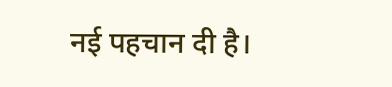नई पहचान दी है।